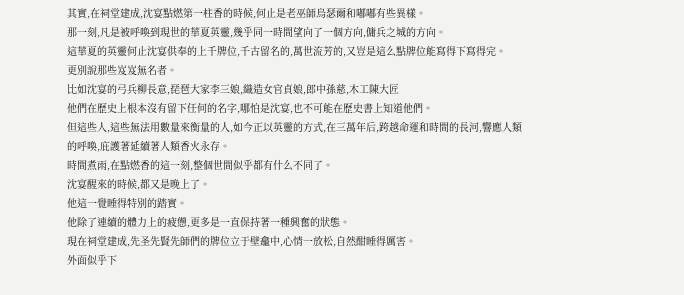其實,在祠堂建成,沈宴點燃第一柱香的時候,何止是老巫師烏瑟爾和嘟嘟有些異樣。
那一刻,凡是被呼喚到現世的華夏英靈,幾乎同一時間望向了一個方向,傭兵之城的方向。
這華夏的英靈何止沈宴供奉的上千牌位,千古留名的,萬世流芳的,又豈是這么點牌位能寫得下寫得完。
更別說那些岌岌無名者。
比如沈宴的弓兵柳長意,琵琶大家李三娘,織造女官貞娘,郎中孫慈,木工陳大匠
他們在歷史上根本沒有留下任何的名字,哪怕是沈宴,也不可能在歷史書上知道他們。
但這些人,這些無法用數量來衡量的人,如今正以英靈的方式,在三萬年后,跨越命運和時間的長河,響應人類的呼喚,庇護著延續著人類香火永存。
時間煮雨,在點燃香的這一刻,整個世間似乎都有什么不同了。
沈宴醒來的時候,都又是晚上了。
他這一覺睡得特別的踏實。
他除了連續的體力上的疲憊,更多是一直保持著一種興奮的狀態。
現在祠堂建成,先圣先賢先師們的牌位立于壁龕中,心情一放松,自然酣睡得厲害。
外面似乎下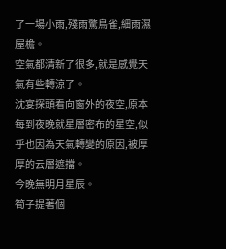了一場小雨,殘雨驚鳥雀,細雨濕屋檐。
空氣都清新了很多,就是感覺天氣有些轉涼了。
沈宴探頭看向窗外的夜空,原本每到夜晚就星層密布的星空,似乎也因為天氣轉變的原因,被厚厚的云層遮擋。
今晚無明月星辰。
筍子提著個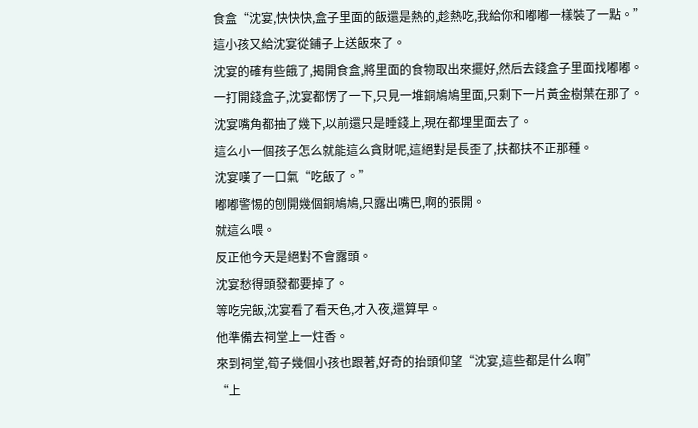食盒“沈宴,快快快,盒子里面的飯還是熱的,趁熱吃,我給你和嘟嘟一樣裝了一點。”
這小孩又給沈宴從鋪子上送飯來了。
沈宴的確有些餓了,揭開食盒,將里面的食物取出來擺好,然后去錢盒子里面找嘟嘟。
一打開錢盒子,沈宴都愣了一下,只見一堆銅鳩鳩里面,只剩下一片黃金樹葉在那了。
沈宴嘴角都抽了幾下,以前還只是睡錢上,現在都埋里面去了。
這么小一個孩子怎么就能這么貪財呢,這絕對是長歪了,扶都扶不正那種。
沈宴嘆了一口氣“吃飯了。”
嘟嘟警惕的刨開幾個銅鳩鳩,只露出嘴巴,啊的張開。
就這么喂。
反正他今天是絕對不會露頭。
沈宴愁得頭發都要掉了。
等吃完飯,沈宴看了看天色,才入夜,還算早。
他準備去祠堂上一炷香。
來到祠堂,筍子幾個小孩也跟著,好奇的抬頭仰望“沈宴,這些都是什么啊”
“上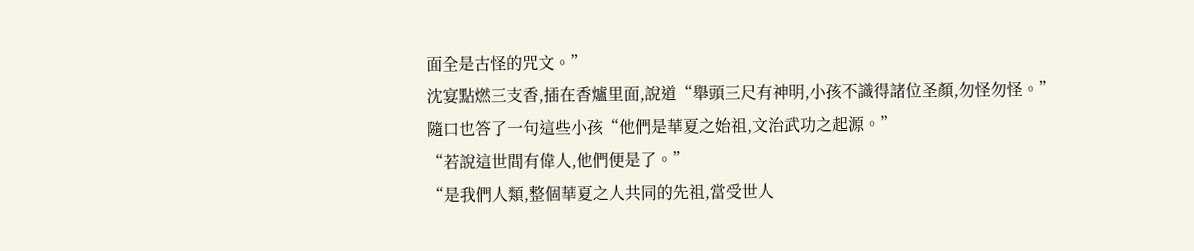面全是古怪的咒文。”
沈宴點燃三支香,插在香爐里面,說道“舉頭三尺有神明,小孩不識得諸位圣顏,勿怪勿怪。”
隨口也答了一句這些小孩“他們是華夏之始祖,文治武功之起源。”
“若說這世間有偉人,他們便是了。”
“是我們人類,整個華夏之人共同的先祖,當受世人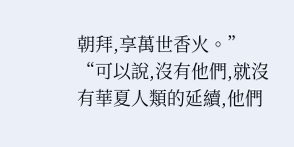朝拜,享萬世香火。”
“可以說,沒有他們,就沒有華夏人類的延續,他們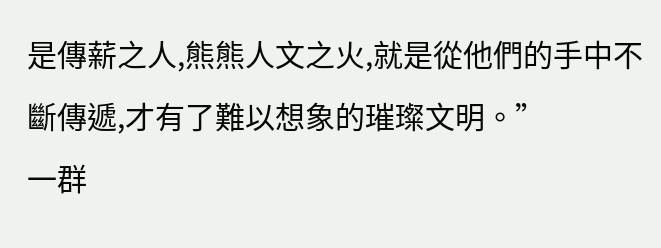是傳薪之人,熊熊人文之火,就是從他們的手中不斷傳遞,才有了難以想象的璀璨文明。”
一群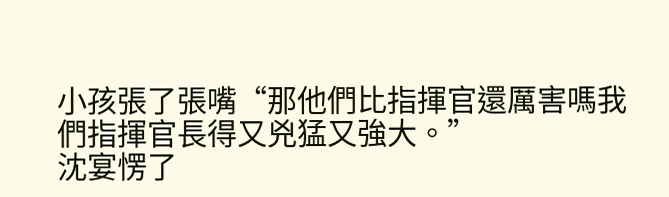小孩張了張嘴“那他們比指揮官還厲害嗎我們指揮官長得又兇猛又強大。”
沈宴愣了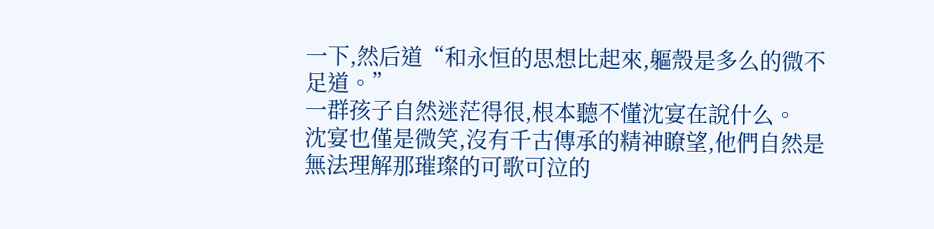一下,然后道“和永恒的思想比起來,軀殼是多么的微不足道。”
一群孩子自然迷茫得很,根本聽不懂沈宴在說什么。
沈宴也僅是微笑,沒有千古傳承的精神瞭望,他們自然是無法理解那璀璨的可歌可泣的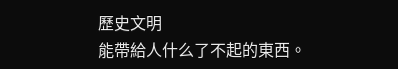歷史文明
能帶給人什么了不起的東西。